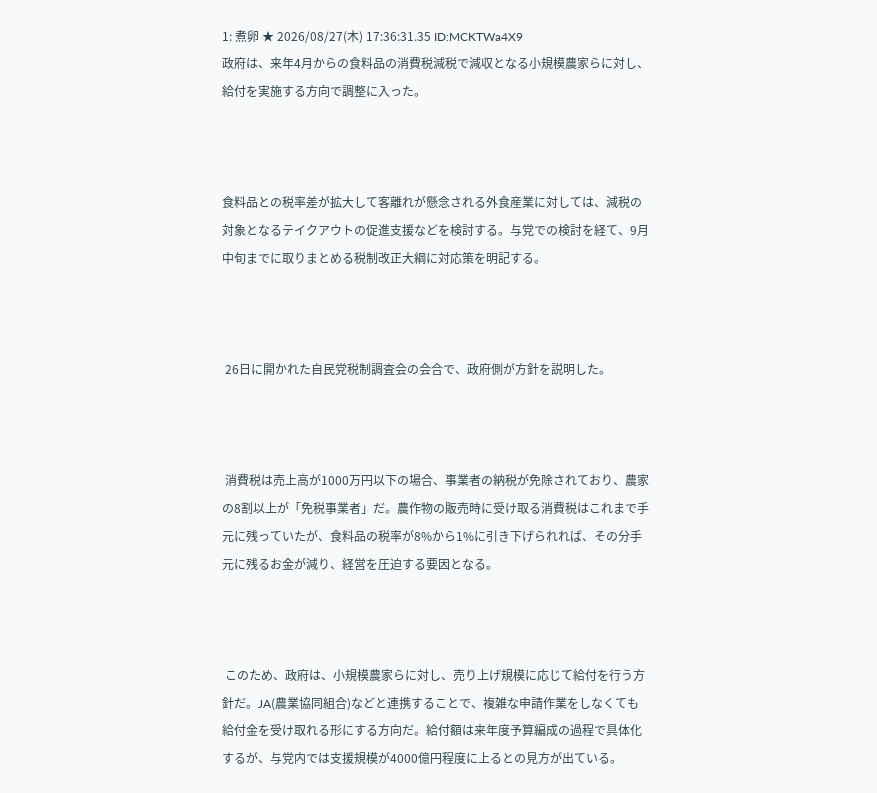1: 煮卵 ★ 2026/08/27(木) 17:36:31.35 ID:MCKTWa4X9
政府は、来年4月からの食料品の消費税減税で減収となる小規模農家らに対し、給付を実施する方向で調整に入った。



食料品との税率差が拡大して客離れが懸念される外食産業に対しては、減税の対象となるテイクアウトの促進支援などを検討する。与党での検討を経て、9月中旬までに取りまとめる税制改正大綱に対応策を明記する。



 26日に開かれた自民党税制調査会の会合で、政府側が方針を説明した。



 消費税は売上高が1000万円以下の場合、事業者の納税が免除されており、農家の8割以上が「免税事業者」だ。農作物の販売時に受け取る消費税はこれまで手元に残っていたが、食料品の税率が8%から1%に引き下げられれば、その分手元に残るお金が減り、経営を圧迫する要因となる。



 このため、政府は、小規模農家らに対し、売り上げ規模に応じて給付を行う方針だ。JA(農業協同組合)などと連携することで、複雑な申請作業をしなくても給付金を受け取れる形にする方向だ。給付額は来年度予算編成の過程で具体化するが、与党内では支援規模が4000億円程度に上るとの見方が出ている。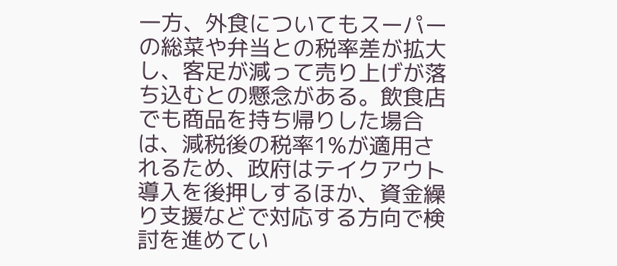一方、外食についてもスーパーの総菜や弁当との税率差が拡大し、客足が減って売り上げが落ち込むとの懸念がある。飲食店でも商品を持ち帰りした場合は、減税後の税率1%が適用されるため、政府はテイクアウト導入を後押しするほか、資金繰り支援などで対応する方向で検討を進めてい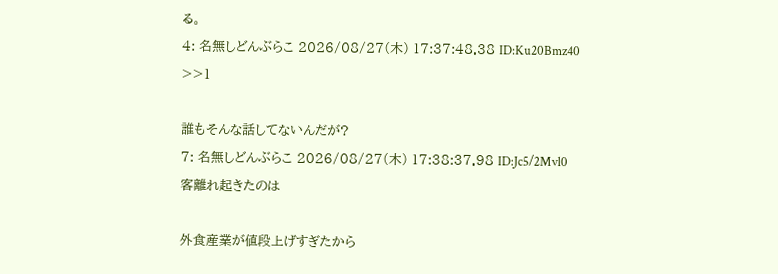る。
4: 名無しどんぶらこ 2026/08/27(木) 17:37:48.38 ID:Ku20Bmz40
>>1

誰もそんな話してないんだが?
7: 名無しどんぶらこ 2026/08/27(木) 17:38:37.98 ID:Jc5/2Mvl0
客離れ起きたのは

外食産業が値段上げすぎたから